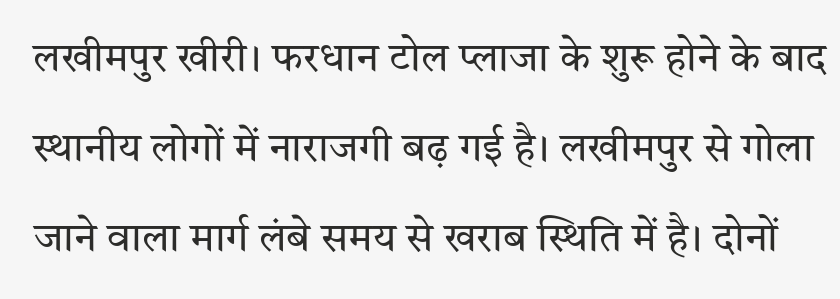लखीमपुर खीरी। फरधान टोल प्लाजा के शुरू होने के बाद स्थानीय लोगों में नाराजगी बढ़ गई है। लखीमपुर से गोला जाने वाला मार्ग लंबे समय से खराब स्थिति में है। दोनों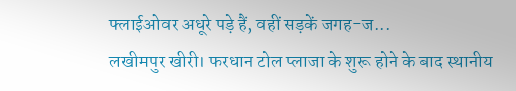फ्लाईओवर अधूरे पड़े हैं, वहीं सड़कें जगह-ज...
लखीमपुर खीरी। फरधान टोल प्लाजा के शुरू होने के बाद स्थानीय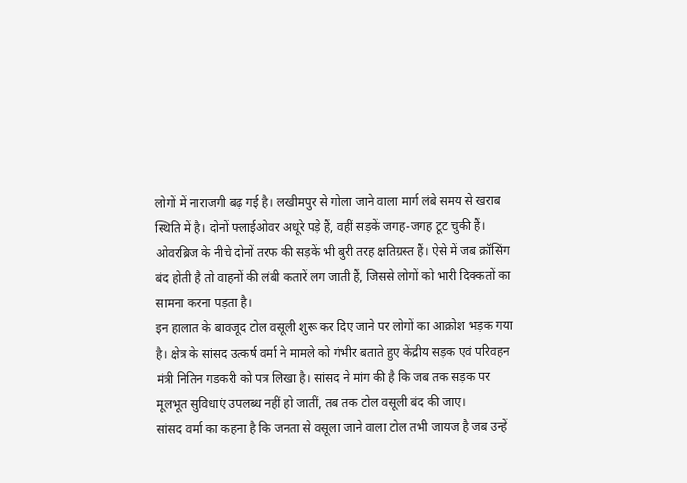लोगों में नाराजगी बढ़ गई है। लखीमपुर से गोला जाने वाला मार्ग लंबे समय से खराब स्थिति में है। दोनों फ्लाईओवर अधूरे पड़े हैं, वहीं सड़कें जगह-जगह टूट चुकी हैं। ओवरब्रिज के नीचे दोनों तरफ की सड़कें भी बुरी तरह क्षतिग्रस्त हैं। ऐसे में जब क्रॉसिंग बंद होती है तो वाहनों की लंबी कतारें लग जाती हैं, जिससे लोगों को भारी दिक्कतों का सामना करना पड़ता है।
इन हालात के बावजूद टोल वसूली शुरू कर दिए जाने पर लोगों का आक्रोश भड़क गया है। क्षेत्र के सांसद उत्कर्ष वर्मा ने मामले को गंभीर बताते हुए केंद्रीय सड़क एवं परिवहन मंत्री नितिन गडकरी को पत्र लिखा है। सांसद ने मांग की है कि जब तक सड़क पर मूलभूत सुविधाएं उपलब्ध नहीं हो जातीं, तब तक टोल वसूली बंद की जाए।
सांसद वर्मा का कहना है कि जनता से वसूला जाने वाला टोल तभी जायज है जब उन्हें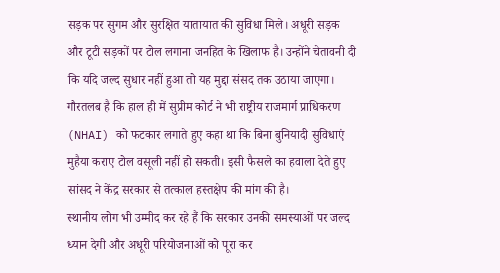सड़क पर सुगम और सुरक्षित यातायात की सुविधा मिले। अधूरी सड़क और टूटी सड़कों पर टोल लगाना जनहित के खिलाफ है। उन्होंने चेतावनी दी कि यदि जल्द सुधार नहीं हुआ तो यह मुद्दा संसद तक उठाया जाएगा।
गौरतलब है कि हाल ही में सुप्रीम कोर्ट ने भी राष्ट्रीय राजमार्ग प्राधिकरण (NHAI) को फटकार लगाते हुए कहा था कि बिना बुनियादी सुविधाएं मुहैया कराए टोल वसूली नहीं हो सकती। इसी फैसले का हवाला देते हुए सांसद ने केंद्र सरकार से तत्काल हस्तक्षेप की मांग की है।
स्थानीय लोग भी उम्मीद कर रहे हैं कि सरकार उनकी समस्याओं पर जल्द ध्यान देगी और अधूरी परियोजनाओं को पूरा कर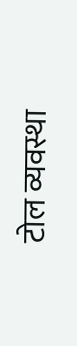टोल व्यवस्था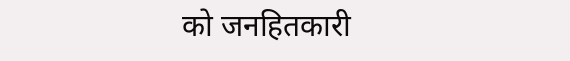को जनहितकारी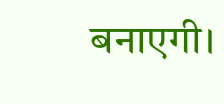बनाएगी।